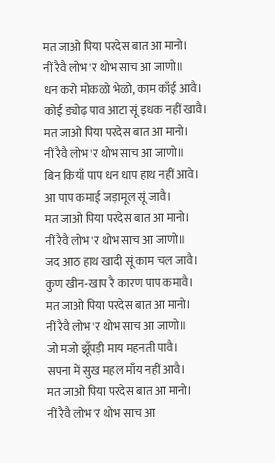मत जाओ पिया परदेस बात आ मानो।
नीं रैवै लोभ'र थोभ साच आ जाणो॥
धन करो मोकळो भेळो, काम काँई आवै।
कोई ड्योढ़ पाव आटा सूं इधक नहीं खावै।
मत जाओ पिया परदेस बात आ मानो।
नीं रैवै लोभ'र थोभ साच आ जाणो॥
बिन कियाँ पाप धन धाप हाथ नहीं आवे।
आ पाप कमाई जड़ामूल सूं जावै।
मत जाओ पिया परदेस बात आ मानो।
नीं रैवै लोभ'र थोभ साच आ जाणो॥
जद आठ हाथ खादी सूं काम चल जावै।
कुण खीन-खाप रै कारण पाप कमावै।
मत जाओ पिया परदेस बात आ मानो।
नीं रैवै लोभ'र थोभ साच आ जाणो॥
जो मजो झूँपड़ी माय महनती पावै।
सपना में सुख महल माँय नहीं आवै।
मत जाओ पिया परदेस बात आ मानो।
नीं रैवै लोभ'र थोभ साच आ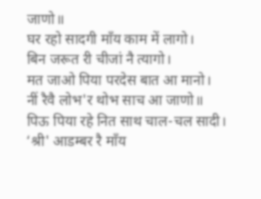जाणो॥
घर रहो सादगी माँय काम में लागो।
बिन जरूत री चीजां नै त्यागो।
मत जाओ पिया परदेस बात आ मानो।
नीं रैवै लोभ'र थोभ साच आ जाणो॥
पिऊ पिया रहे नित साथ चाल-चल सादी।
‘श्री' आडम्बर रै माँय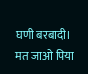घणी बरबादी।
मत जाओ पिया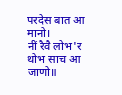परदेस बात आ मानो।
नीं रैवै लोभ'र थोभ साच आ जाणो॥